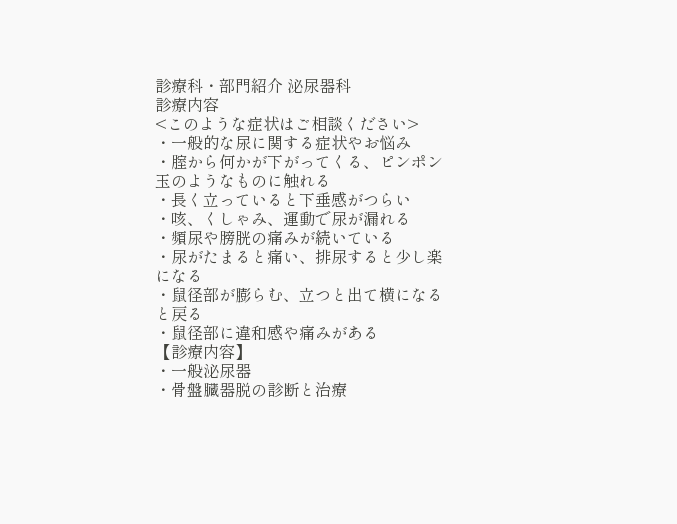診療科・部門紹介 泌尿器科
診療内容
<このような症状はご相談ください>
・一般的な尿に関する症状やお悩み
・腟から何かが下がってくる、ピンポン玉のようなものに触れる
・長く立っていると下垂感がつらい
・咳、くしゃみ、運動で尿が漏れる
・頻尿や膀胱の痛みが続いている
・尿がたまると痛い、排尿すると少し楽になる
・鼠径部が膨らむ、立つと出て横になると戻る
・鼠径部に違和感や痛みがある
【診療内容】
・一般泌尿器
・骨盤臓器脱の診断と治療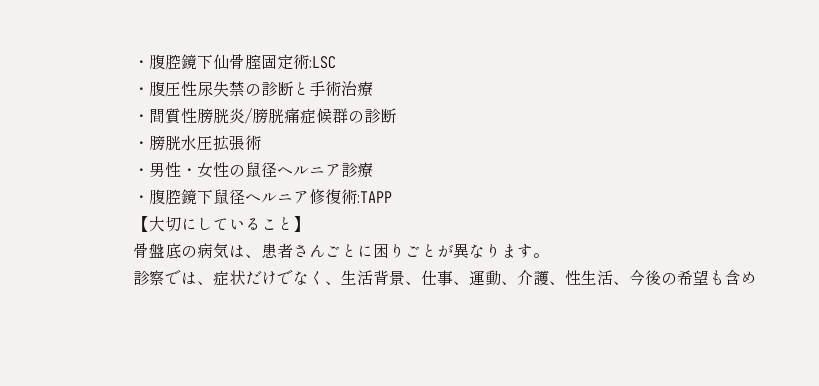・腹腔鏡下仙骨腟固定術:LSC
・腹圧性尿失禁の診断と手術治療
・間質性膀胱炎/膀胱痛症候群の診断
・膀胱水圧拡張術
・男性・女性の鼠径ヘルニア診療
・腹腔鏡下鼠径ヘルニア修復術:TAPP
【大切にしていること】
骨盤底の病気は、患者さんごとに困りごとが異なります。
診察では、症状だけでなく、生活背景、仕事、運動、介護、性生活、今後の希望も含め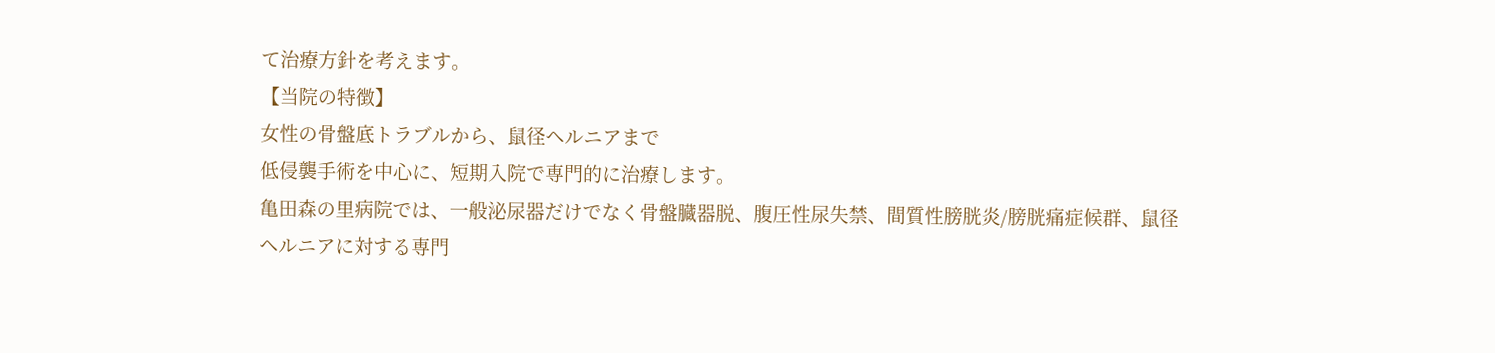て治療方針を考えます。
【当院の特徴】
女性の骨盤底トラブルから、鼠径ヘルニアまで
低侵襲手術を中心に、短期入院で専門的に治療します。
亀田森の里病院では、一般泌尿器だけでなく骨盤臓器脱、腹圧性尿失禁、間質性膀胱炎/膀胱痛症候群、鼠径
ヘルニアに対する専門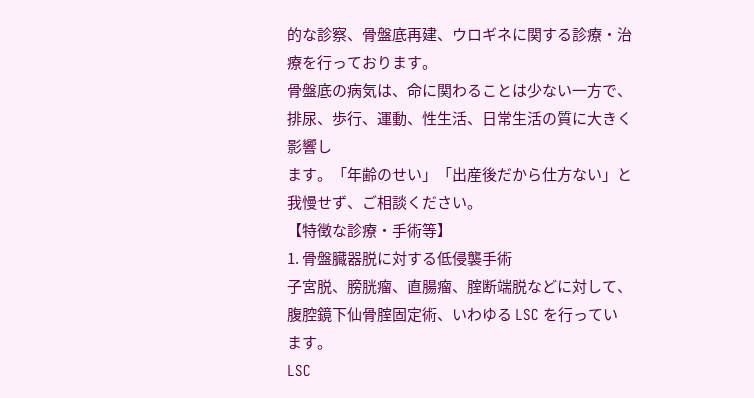的な診察、骨盤底再建、ウロギネに関する診療・治療を行っております。
骨盤底の病気は、命に関わることは少ない一方で、排尿、歩行、運動、性生活、日常生活の質に大きく影響し
ます。「年齢のせい」「出産後だから仕方ない」と我慢せず、ご相談ください。
【特徴な診療・手術等】
1. 骨盤臓器脱に対する低侵襲手術
子宮脱、膀胱瘤、直腸瘤、腟断端脱などに対して、腹腔鏡下仙骨腟固定術、いわゆる LSC を行っています。
LSC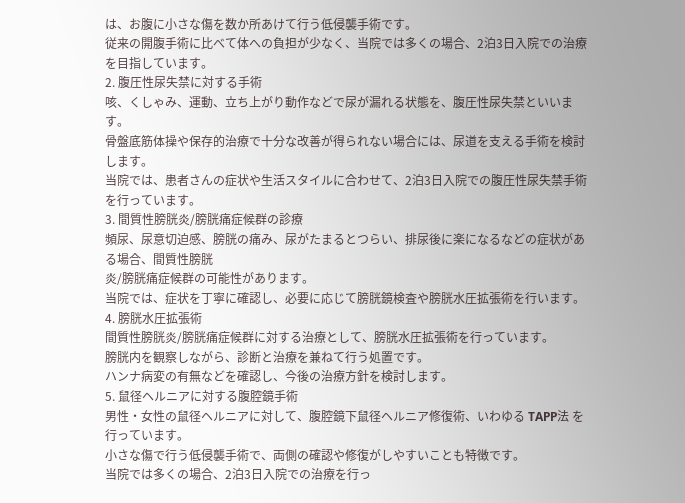は、お腹に小さな傷を数か所あけて行う低侵襲手術です。
従来の開腹手術に比べて体への負担が少なく、当院では多くの場合、2泊3日入院での治療を目指しています。
2. 腹圧性尿失禁に対する手術
咳、くしゃみ、運動、立ち上がり動作などで尿が漏れる状態を、腹圧性尿失禁といいます。
骨盤底筋体操や保存的治療で十分な改善が得られない場合には、尿道を支える手術を検討します。
当院では、患者さんの症状や生活スタイルに合わせて、2泊3日入院での腹圧性尿失禁手術を行っています。
3. 間質性膀胱炎/膀胱痛症候群の診療
頻尿、尿意切迫感、膀胱の痛み、尿がたまるとつらい、排尿後に楽になるなどの症状がある場合、間質性膀胱
炎/膀胱痛症候群の可能性があります。
当院では、症状を丁寧に確認し、必要に応じて膀胱鏡検査や膀胱水圧拡張術を行います。
4. 膀胱水圧拡張術
間質性膀胱炎/膀胱痛症候群に対する治療として、膀胱水圧拡張術を行っています。
膀胱内を観察しながら、診断と治療を兼ねて行う処置です。
ハンナ病変の有無などを確認し、今後の治療方針を検討します。
5. 鼠径ヘルニアに対する腹腔鏡手術
男性・女性の鼠径ヘルニアに対して、腹腔鏡下鼠径ヘルニア修復術、いわゆる TAPP法 を行っています。
小さな傷で行う低侵襲手術で、両側の確認や修復がしやすいことも特徴です。
当院では多くの場合、2泊3日入院での治療を行っ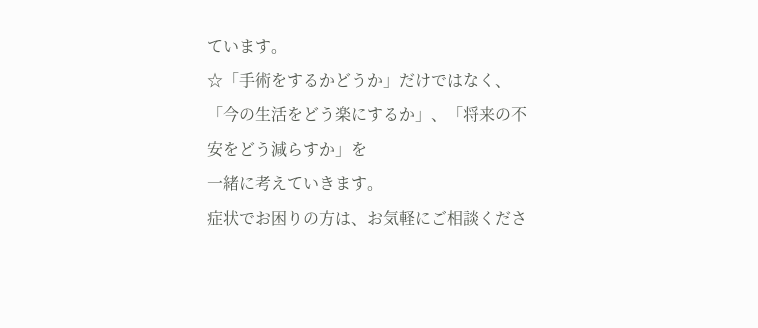ています。
☆「手術をするかどうか」だけではなく、「今の生活をどう楽にするか」、「将来の不安をどう減らすか」を
一緒に考えていきます。
症状でお困りの方は、お気軽にご相談くださ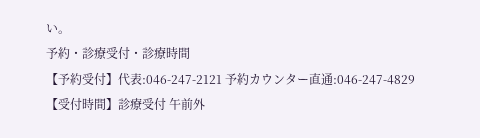い。
予約・診療受付・診療時間
【予約受付】代表:046-247-2121 予約カウンター直通:046-247-4829
【受付時間】診療受付 午前外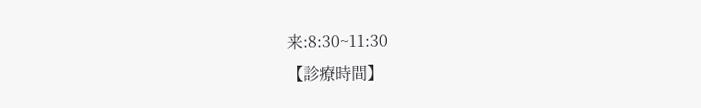来:8:30~11:30
【診療時間】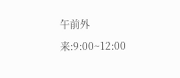午前外来:9:00~12:00